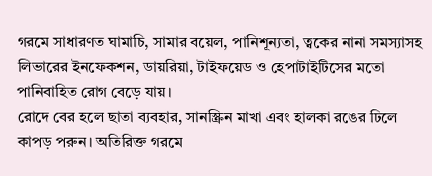গরমে সাধারণত ঘামাচি, সামার বয়েল, পানিশূন্যতা, ত্বকের নানা সমস্যাসহ লিভারের ইনফেকশন, ডায়রিয়া, টাইফয়েড ও হেপাটাইটিসের মতো পানিবাহিত রোগ বেড়ে যায়।
রোদে বের হলে ছাতা ব্যবহার, সানস্ক্রিন মাখা এবং হালকা রঙের ঢিলে কাপড় পরুন। অতিরিক্ত গরমে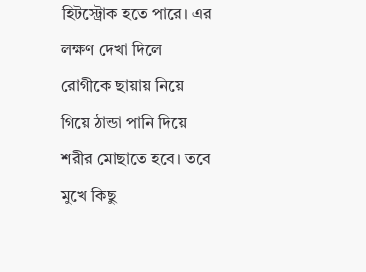হিটস্ট্রোক হতে পারে। এর লক্ষণ দেখা দিলে রোগীকে ছায়ায় নিয়ে গিয়ে ঠান্ডা পানি দিয়ে শরীর মোছাতে হবে। তবে মুখে কিছু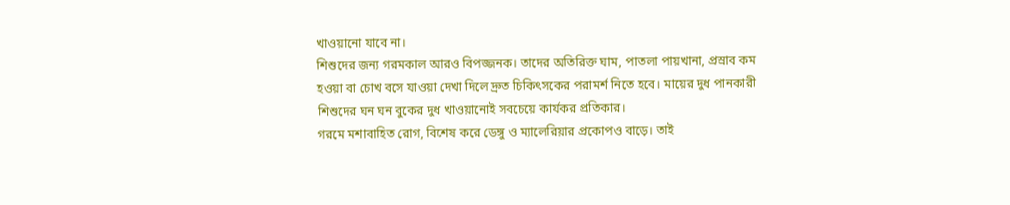খাওয়ানো যাবে না।
শিশুদের জন্য গরমকাল আরও বিপজ্জনক। তাদের অতিরিক্ত ঘাম, পাতলা পায়খানা, প্রস্রাব কম হওয়া বা চোখ বসে যাওয়া দেখা দিলে দ্রুত চিকিৎসকের পরামর্শ নিতে হবে। মায়ের দুধ পানকারী শিশুদের ঘন ঘন বুকের দুধ খাওয়ানোই সবচেয়ে কার্যকর প্রতিকার।
গরমে মশাবাহিত রোগ, বিশেষ করে ডেঙ্গু ও ম্যালেরিয়ার প্রকোপও বাড়ে। তাই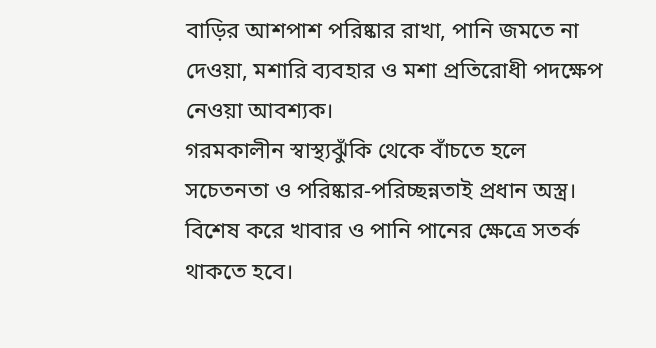বাড়ির আশপাশ পরিষ্কার রাখা, পানি জমতে না দেওয়া, মশারি ব্যবহার ও মশা প্রতিরোধী পদক্ষেপ নেওয়া আবশ্যক।
গরমকালীন স্বাস্থ্যঝুঁকি থেকে বাঁচতে হলে সচেতনতা ও পরিষ্কার-পরিচ্ছন্নতাই প্রধান অস্ত্র। বিশেষ করে খাবার ও পানি পানের ক্ষেত্রে সতর্ক থাকতে হবে।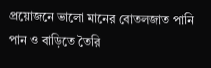প্রয়োজনে ভালো মানের বোতলজাত পানি পান ও বাড়িতে তৈরি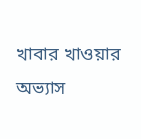খাবার খাওয়ার অভ্যাস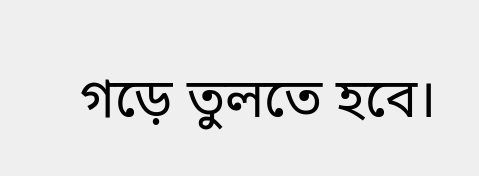গড়ে তুলতে হবে।